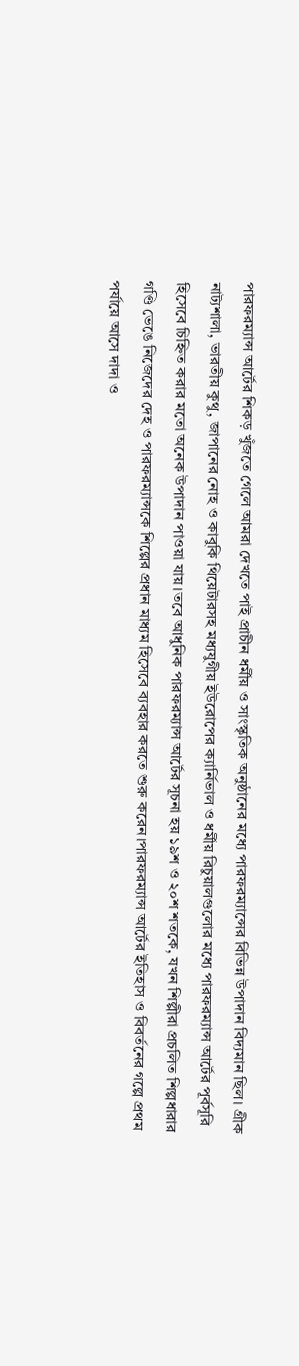পারফরম্যান্স আর্টের শিকড় খুঁজতে গেলে আমরা দেখতে পাই প্রাচীন ধর্মীয় ও সাংস্কৃতিক অনুষ্ঠানের মধ্যে পারফরম্যান্সের বিভিন্ন উপাদান বিদ্যমান ছিল। গ্রীক নাট্যশালা, ভারতীয় কুথু, জাপানের নোহ ও কাবুকি থিয়েটারসহ মধ্যযুগীয় ইউরোপের ক্যার্নিভাল ও ধর্মীয় রিচুয়ালগুলোর মধ্যে পারফরম্যান্স আর্টের পূর্বসূরি হিসেবে চিহ্নিত করার মতো অনেক উপাদান পাওয়া যায়।তবে আধুনিক পারফরম্যান্স আর্টের সূচনা হয় ১৯শ ও ২০শ শতকে, যখন শিল্পীরা প্রচলিত শিল্পধারার গণ্ডি ভেঙে নিজেদের দেহ ও পারফরম্যান্সকে শিল্পের প্রধান মাধ্যম হিসেবে ব্যবহার করতে শুরু করেন।পারফরম্যান্স আর্টের ইতিহাস ও বিবর্তনের গল্পে প্রথম পর্যায়ে আসে দাদা ও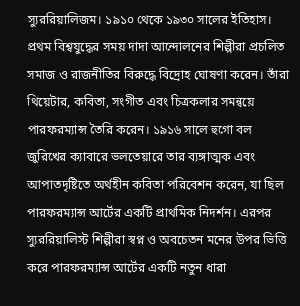স্যুররিয়ালিজম। ১৯১০ থেকে ১৯৩০ সালের ইতিহাস।
প্রথম বিশ্বযুদ্ধের সময় দাদা আন্দোলনের শিল্পীরা প্রচলিত সমাজ ও রাজনীতির বিরুদ্ধে বিদ্রোহ ঘোষণা করেন। তাঁরা থিয়েটার, কবিতা, সংগীত এবং চিত্রকলার সমন্বয়ে পারফরম্যান্স তৈরি করেন। ১৯১৬ সালে হুগো বল জুরিখের ক্যাবারে ভলতেয়ারে তার ব্যঙ্গাত্মক এবং আপাতদৃষ্টিতে অর্থহীন কবিতা পরিবেশন করেন, যা ছিল পারফরম্যান্স আর্টের একটি প্রাথমিক নিদর্শন। এরপর স্যুররিয়ালিস্ট শিল্পীরা স্বপ্ন ও অবচেতন মনের উপর ভিত্তি করে পারফরম্যান্স আর্টের একটি নতুন ধারা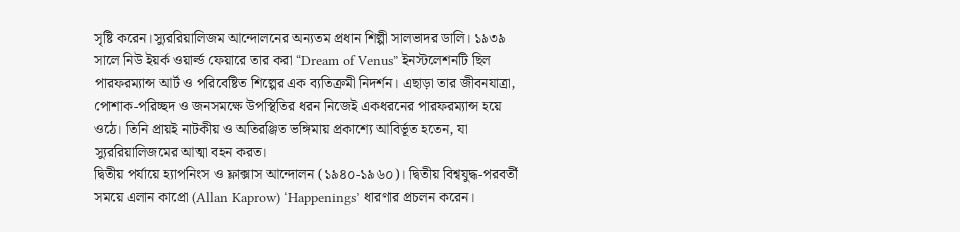সৃষ্টি করেন।স্যুররিয়ালিজম আন্দোলনের অন্যতম প্রধান শিল্পী সালভাদর ডালি। ১৯৩৯ সালে নিউ ইয়র্ক ওয়ার্ল্ড ফেয়ারে তার করা “Dream of Venus” ইনস্টলেশনটি ছিল পারফরম্যান্স আর্ট ও পরিবেষ্টিত শিল্পের এক ব্যতিক্রমী নিদর্শন। এছাড়া তার জীবনযাত্রা, পোশাক-পরিচ্ছদ ও জনসমক্ষে উপস্থিতির ধরন নিজেই একধরনের পারফরম্যান্স হয়ে ওঠে। তিনি প্রায়ই নাটকীয় ও অতিরঞ্জিত ভঙ্গিমায় প্রকাশ্যে আবির্ভূত হতেন, যা স্যুররিয়ালিজমের আত্মা বহন করত।
দ্বিতীয় পর্যায়ে হ্যাপনিংস ও ফ্লাক্সাস আন্দোলন (১৯৪০-১৯৬০)। দ্বিতীয় বিশ্বযুদ্ধ-পরবর্তী সময়ে এলান কাপ্রো (Allan Kaprow) ‘Happenings’ ধারণার প্রচলন করেন।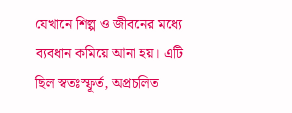যেখানে শিল্প ও জীবনের মধ্যে ব্যবধান কমিয়ে আনা হয়। এটি ছিল স্বতঃস্ফূর্ত, অপ্রচলিত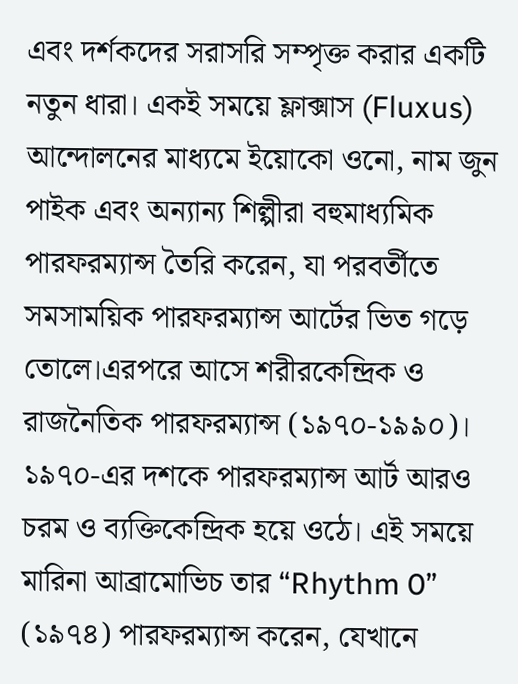এবং দর্শকদের সরাসরি সম্পৃক্ত করার একটি নতুন ধারা। একই সময়ে ফ্লাক্সাস (Fluxus) আন্দোলনের মাধ্যমে ইয়োকো ওনো, নাম জুন পাইক এবং অন্যান্য শিল্পীরা বহুমাধ্যমিক পারফরম্যান্স তৈরি করেন, যা পরবর্তীতে সমসাময়িক পারফরম্যান্স আর্টের ভিত গড়ে তোলে।এরপরে আসে শরীরকেন্দ্রিক ও রাজনৈতিক পারফরম্যান্স (১৯৭০-১৯৯০)। ১৯৭০-এর দশকে পারফরম্যান্স আর্ট আরও চরম ও ব্যক্তিকেন্দ্রিক হয়ে ওঠে। এই সময়ে মারিনা আব্রামোভিচ তার “Rhythm 0” (১৯৭৪) পারফরম্যান্স করেন, যেখানে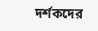দর্শকদের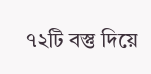৭২টি বস্তু দিয়ে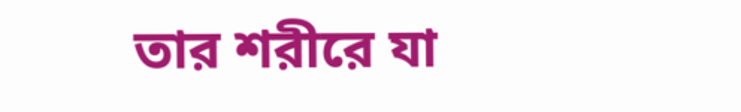তার শরীরে যা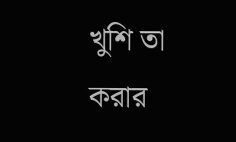খুশি তা করার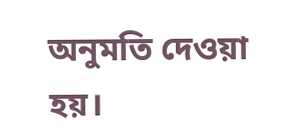অনুমতি দেওয়া হয়।